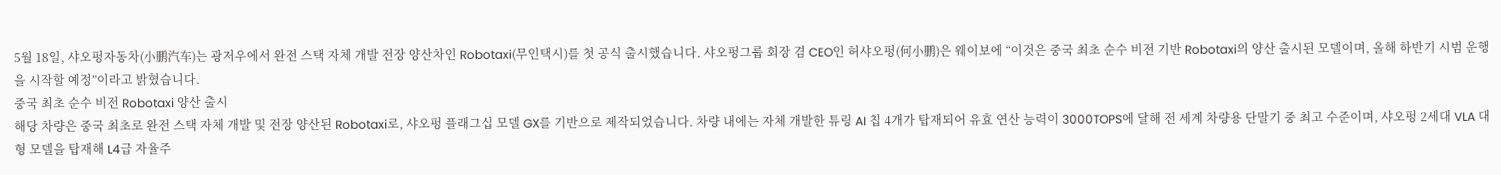5월 18일, 샤오펑자동차(小鹏汽车)는 광저우에서 완전 스택 자체 개발 전장 양산차인 Robotaxi(무인택시)를 첫 공식 출시했습니다. 샤오펑그룹 회장 겸 CEO인 허샤오펑(何小鹏)은 웨이보에 “이것은 중국 최초 순수 비전 기반 Robotaxi의 양산 출시된 모델이며, 올해 하반기 시범 운행을 시작할 예정”이라고 밝혔습니다.
중국 최초 순수 비전 Robotaxi 양산 출시
해당 차량은 중국 최초로 완전 스택 자체 개발 및 전장 양산된 Robotaxi로, 샤오펑 플래그십 모델 GX를 기반으로 제작되었습니다. 차량 내에는 자체 개발한 튜링 AI 칩 4개가 탑재되어 유효 연산 능력이 3000TOPS에 달해 전 세계 차량용 단말기 중 최고 수준이며, 샤오펑 2세대 VLA 대형 모델을 탑재해 L4급 자율주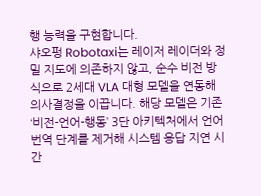행 능력을 구현합니다.
샤오펑 Robotaxi는 레이저 레이더와 정밀 지도에 의존하지 않고, 순수 비전 방식으로 2세대 VLA 대형 모델을 연동해 의사결정을 이끕니다. 해당 모델은 기존 ‘비전-언어-행동’ 3단 아키텍처에서 언어 번역 단계를 제거해 시스템 응답 지연 시간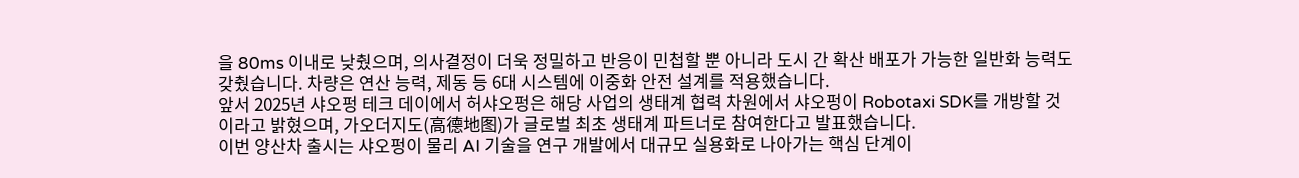을 80ms 이내로 낮췄으며, 의사결정이 더욱 정밀하고 반응이 민첩할 뿐 아니라 도시 간 확산 배포가 가능한 일반화 능력도 갖췄습니다. 차량은 연산 능력, 제동 등 6대 시스템에 이중화 안전 설계를 적용했습니다.
앞서 2025년 샤오펑 테크 데이에서 허샤오펑은 해당 사업의 생태계 협력 차원에서 샤오펑이 Robotaxi SDK를 개방할 것이라고 밝혔으며, 가오더지도(高德地图)가 글로벌 최초 생태계 파트너로 참여한다고 발표했습니다.
이번 양산차 출시는 샤오펑이 물리 AI 기술을 연구 개발에서 대규모 실용화로 나아가는 핵심 단계이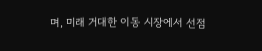며, 미래 거대한 이동 시장에서 선점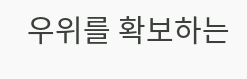우위를 확보하는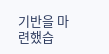기반을 마련했습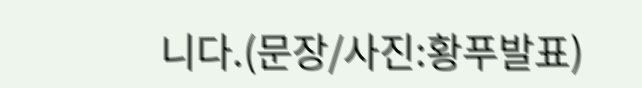니다.(문장/사진:황푸발표)